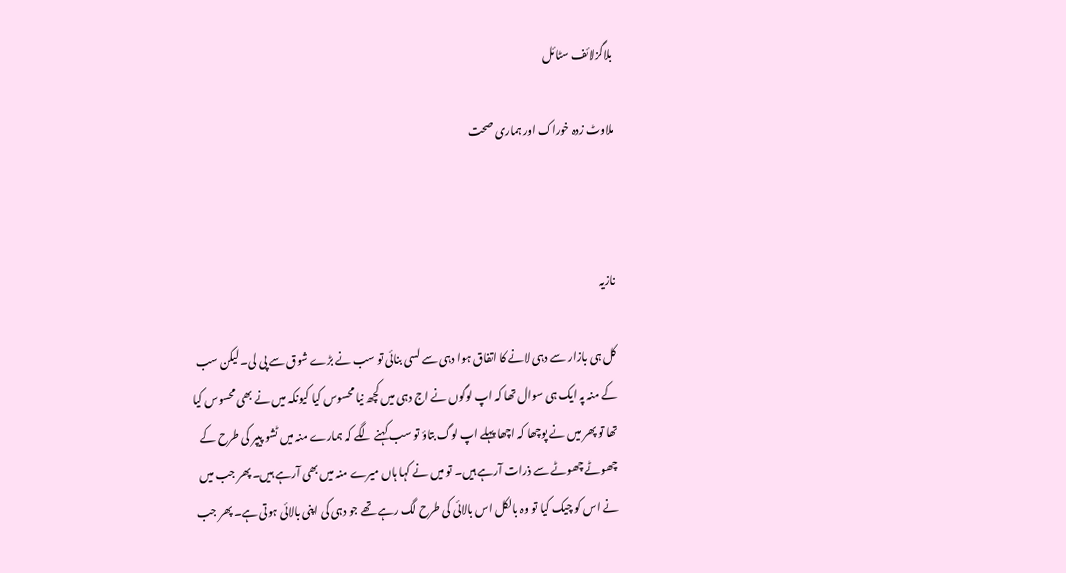بلاگزلائف سٹائل

ملاوٹ زدہ خوراک اور ہماری صحت



نازیہ

کل ہی بازار سے دہی لانے کا اتفاق ہوا دہی سے لسی بنائی تو سب نے بڑے شوق سے پی لی۔ لیکن سب کے منہ پہ ایک ہی سوال تھا کہ اپ لوگوں نے اج دہی میں کچھ نیا محسوس کیا کیونکہ میں نے بھی محسوس کیا تھا تو پھر میں نے پوچھا کہ اچھا پہلے اپ لوگ بتاؤ تو سب کہنے لگے کہ ہمارے منہ میں ٹشو پیپر کی طرح کے چھوٹے چھوٹے سے ذرات آرہے ہیں۔ تو میں نے کہا ہاں میرے منہ میں بھی آرہے ہیں۔ پھر جب میں نے اس کو چیک کیا تو وہ بالکل اس بالائی کی طرح لگ رہے تھے جو دہی کی اپنی بالائی ہوتی ہے۔ پھر جب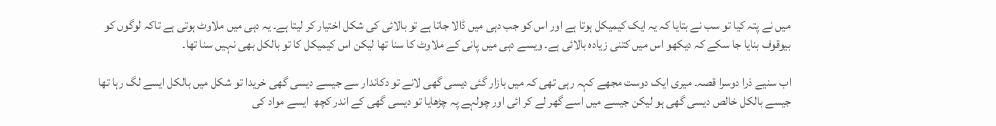میں نے پتہ کیا تو سب نے بتایا کہ یہ ایک کیمیکل ہوتا ہے اور اس کو جب دہی میں ڈالا جاتا ہے تو بالائی کی شکل اختیار کر لیتا ہے۔ یہ دہی میں ملاوٹ ہوتی ہے تاکہ لوگوں کو بیوقوف بنایا جا سکے کہ دیکھو اس میں کتنی زیادہ بالائی ہے۔ ویسے دہی میں پانی کے ملاوٹ کا سنا تھا لیکن اس کیمیکل کا تو بالکل بھی نہیں سنا تھا۔

اب سنیے ذرا دوسرا قصہ۔ میری ایک دوست مجھے کہہ رہی تھی کہ میں بازار گئی دیسی گھی لانے تو دکاندار سے جیسے دیسی گھی خریدا تو شکل میں بالکل ایسے لگ رہا تھا جیسے بالکل خالص دیسی گھی ہو لیکن جیسے میں اسے گھر لے کر ائی اور چولہے پہ چڑھایا تو دیسی گھی کے اندر کچھ  ایسے مواد کی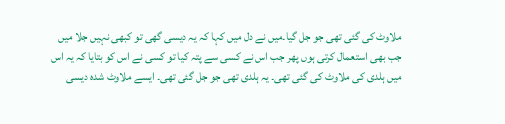ملاوٹ کی گئی تھی جو جل گیا۔میں نے دل میں کہا کہ یہ دیسی گھی تو کبھی نہیں جلا میں جب بھی استعمال کرتی ہوں پھر جب اس نے کسی سے پتہ کیا تو کسی نے اس کو بتایا کہ یہ اس میں ہلدی کی ملاوٹ کی گئی تھی۔ یہ ہلدی تھی جو جل گئی تھی۔ ایسے ملاوٹ شدہ دیسی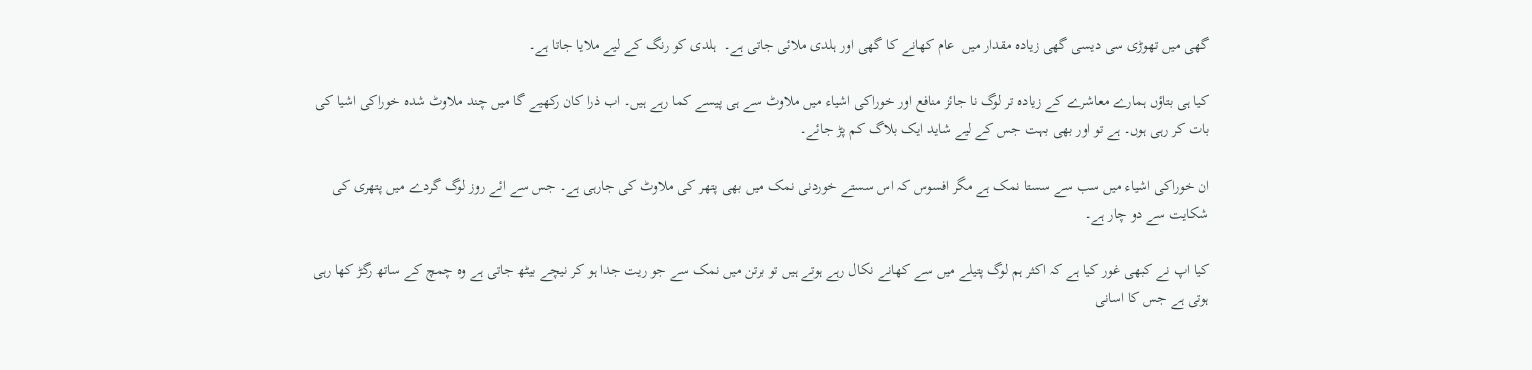گھی میں تھوڑی سی دیسی گھی زیادہ مقدار میں  عام کھانے کا گھی اور ہلدی ملائی جاتی ہے۔  ہلدی کو رنگ کے لیے ملایا جاتا ہے۔

کیا ہی بتاؤں ہمارے معاشرے کے زیادہ تر لوگ نا جائز منافع اور خوراکی اشیاء میں ملاوٹ سے ہی پیسے کما رہے ہیں۔ اب ذرا کان رکھیے گا میں چند ملاوٹ شدہ خوراکی اشیا کی بات کر رہی ہوں۔ ہے تو اور بھی بہت جس کے لیے شاید ایک بلاگ کم پڑ جائے۔

ان خوراکی اشیاء میں سب سے سستا نمک ہے مگر افسوس کہ اس سستے خوردنی نمک میں بھی پتھر کی ملاوٹ کی جارہی ہے۔ جس سے ائے روز لوگ گردے میں پتھری کی شکایت سے دو چار ہے۔

کیا اپ نے کبھی غور کیا ہے کہ اکثر ہم لوگ پتیلے میں سے کھانے نکال رہے ہوتے ہیں تو برتن میں نمک سے جو ریت جدا ہو کر نیچے بیٹھ جاتی ہے وہ چمچ کے ساتھ رگڑ کھا رہی ہوتی ہے جس کا اسانی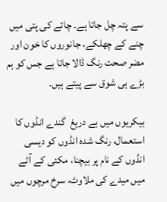سے پتہ چل جاتا ہے۔ چائے کی پتی میں چنے کے چھلکے، جانوروں کا خون اور مضر صحت رنگ ڈالا جاتا ہے جس کو ہم بڑے ہی شوق سے پیتے ہیں۔

بیکریوں میں بے دریغ  گندے انڈوں کا استعمال، رنگ شدہ انڈوں کو دیسی انڈوں کے نام پر بیچنا، مکئی کے آٹے میں میدے کی ملاوٹ، سرخ مرچوں میں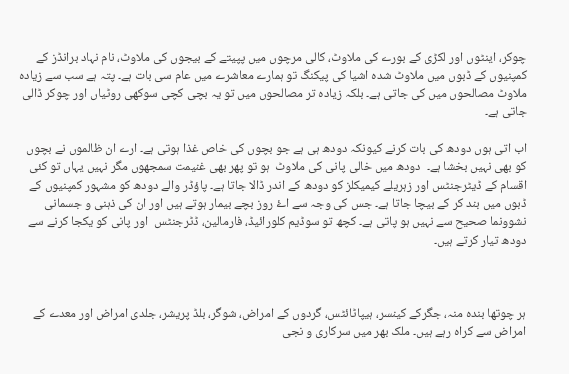چوکر، اینٹوں اور لکڑی کے بورے کی ملاوٹ، کالی مرچوں میں پپیتے کے بیجوں کی ملاوٹ، نام نہاد برانڈز کے کمپنیوں کے ڈبوں میں ملاوٹ شدہ اشیا کی پیکنگ تو ہمارے معاشرے میں عام سی بات ہے۔ پتہ ہے سب سے زیادہ ملاوٹ مصالحوں میں کی جاتی ہے۔ بلکہ زیادہ تر مصالحوں میں تو یہ بچی کچی سوکھی روٹیاں اور چوکر ڈالی جاتی ہے۔

اب اتی ہوں دودھ کی بات کرنے کیونکہ دودھ ہی ہے جو بچوں کی خاص غذا ہوتی ہے۔ ارے ان ظالموں نے بچوں کو بھی نہیں بخشا ہے۔  دودھ میں خالی پانی کی ملاوٹ  ہو تو پھر بھی غنیمت سمجھوں مگر نہیں یہاں تو کئی اقسام کے ڈیٹرجنٹس اور زہریلے کیمیکلز کو دودھ کے اندر ڈالا جاتا ہے۔ پاؤڈر والے دودھ کو مشہور کمپنیوں کے ڈبوں میں بند کر کے بیچا جاتا ہے۔ جس کی وجہ سے اۓ روز بچے بیمار ہوتے ہیں اور ان کی ذہنی و جسمانی نشوونما صحیح سے نہیں ہو پاتی ہے۔ کچھ تو سوڈیم کلورائیڈ، فارمالین، ڈٹرجنٹس  اور پانی کو یکجا کرنے سے دودھ تیار کرتے ہیں۔



ہر چوتھا بندہ منہ، جگرکے کینسر، ہیپاٹائٹس، گردوں کے امراض، شوگر، بلڈ پریشر، جلدی امراض اور معدے کے امراض سے کراہ رہے ہیں۔ ملک بھر میں سرکاری و نجی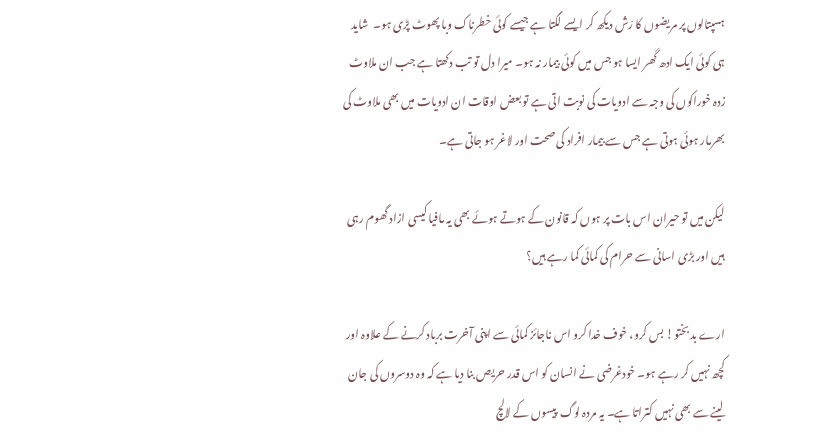ہسپتالوں پر مریضوں کا رَش دیکھ کر ایسے لگتا ہے جیسے کوئی خطرناک وبا پھوٹ پڑی ہو۔  شاید ہی کوئی ایک ادھ گھر ایسا ہو جس میں کوئی بیمار نہ ہو۔ میرا دل تو تب دکھتا ہے جب ان ملاوٹ زدہ خوراکوں کی وجہ سے ادویات کی نوبت اتی ہے تو بعض اوقات ان ادویات میں بھی ملاوٹ کی بھرمار ہوئی ہوتی ہے جس سے بیمار افراد کی صحت اور لاغر ہو جاتی ہے۔

لیکن میں تو حیران اس بات پر ہوں کہ قانون کے ہوتے ہوئے بھی یہ مافیا کیسی ازاد گھوم رہی ہیں اور بڑی اسانی سے حرام کی کمائی کما رہے ہیں؟

ارے بد بختو! بس کرو، خوف خدا کرو اس ناجائز کمائی سے اپنی آخرت برباد کرنے کے علاوہ اور کچھ نہیں کر رہے ہو۔ خودغرضی نے انسان کو اس قدر حریص بنا دیا ہے کہ وہ دوسروں کی جان لینے سے بھی نہیں کتراتا ہے۔ یہ مردہ لوگ  پیسوں کے لالچ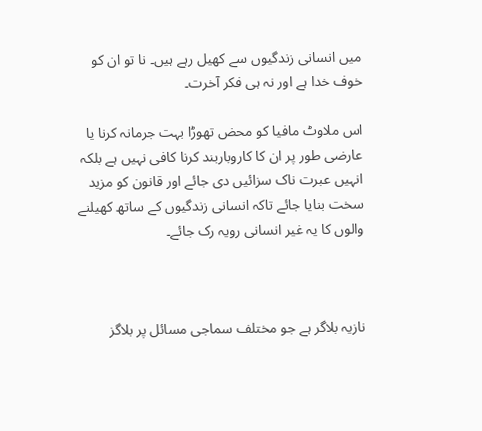میں انسانی زندگیوں سے کھیل رہے ہیں۔ نا تو ان کو خوف خدا ہے اور نہ ہی فکر آخرت۔

اس ملاوٹ مافیا کو محض تھوڑا بہت جرمانہ کرنا یا عارضی طور پر ان کا کاروباربند کرنا کافی نہیں ہے بلکہ انہیں عبرت ناک سزائیں دی جائے اور قانون کو مزید سخت بنایا جائے تاکہ انسانی زندگیوں کے ساتھ کھیلنے والوں کا یہ غیر انسانی رویہ رک جائے۔



نازیہ بلاگر ہے جو مختلف سماجی مسائل پر بلاگز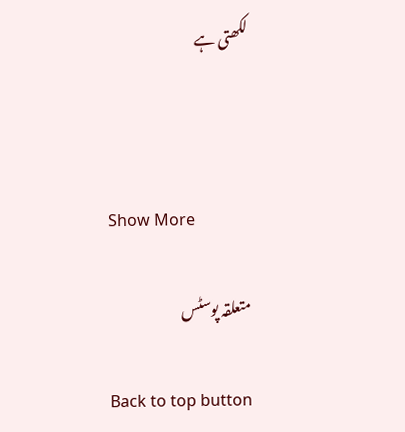لکھتی ہے



Show More

متعلقہ پوسٹس

Back to top button